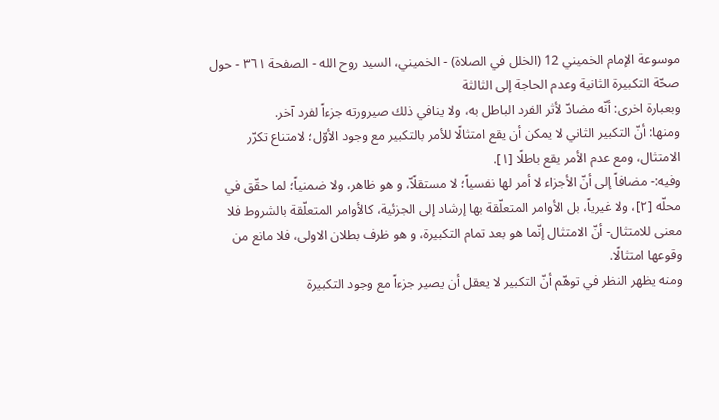موسوعة الإمام الخميني 12 (الخلل في الصلاة) - الخميني، السيد روح الله - الصفحة ٣٦١ - حول صحّة التكبيرة الثانية وعدم الحاجة إلى الثالثة
وبعبارة اخرى: أنّه مضادّ لأثر الفرد الباطل به، ولا ينافي ذلك صيرورته جزءاً لفرد آخر.
ومنها: أنّ التكبير الثاني لا يمكن أن يقع امتثالًا للأمر بالتكبير مع وجود الأوّل؛ لامتناع تكرّر الامتثال، ومع عدم الأمر يقع باطلًا [١].
وفيه:- مضافاً إلى أنّ الأجزاء لا أمر لها نفسياً؛ لا مستقلًاّ، و هو ظاهر، ولا ضمنياً؛ لما حقّق في محلّه [٢]، ولا غيرياً، بل الأوامر المتعلّقة بها إرشاد إلى الجزئية، كالأوامر المتعلّقة بالشروط فلا معنى للامتثال- أنّ الامتثال إنّما هو بعد تمام التكبيرة، و هو ظرف بطلان الاولى، فلا مانع من وقوعها امتثالًا.
ومنه يظهر النظر في توهّم أنّ التكبير لا يعقل أن يصير جزءاً مع وجود التكبيرة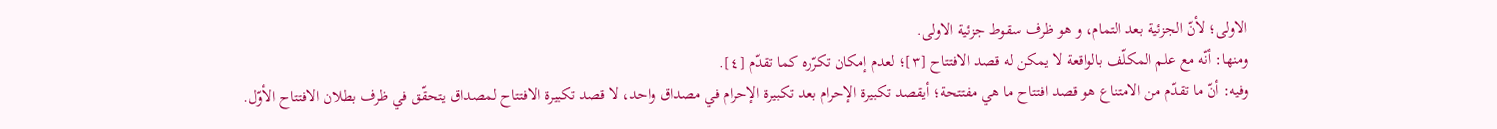الاولى؛ لأنّ الجزئية بعد التمام، و هو ظرف سقوط جزئية الاولى.
ومنها: أنّه مع علم المكلّف بالواقعة لا يمكن له قصد الافتتاح [٣]؛ لعدم إمكان تكرّره كما تقدّم [٤].
وفيه: أنّ ما تقدّم من الامتناع هو قصد افتتاح ما هي مفتتحة؛ أيقصد تكبيرة الإحرام بعد تكبيرة الإحرام في مصداق واحد، لا قصد تكبيرة الافتتاح لمصداق يتحقّق في ظرف بطلان الافتتاح الأوّل.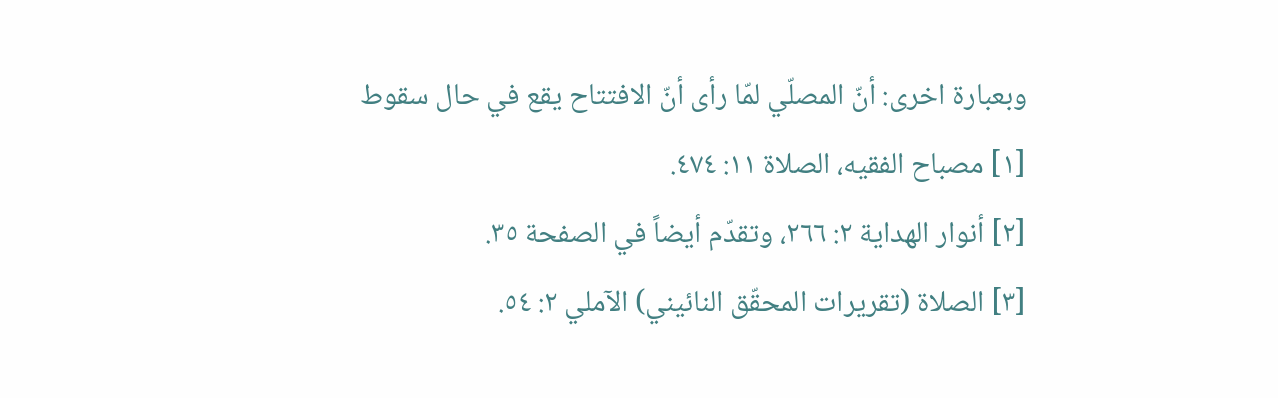وبعبارة اخرى: أنّ المصلّي لمّا رأى أنّ الافتتاح يقع في حال سقوط
[١] مصباح الفقيه، الصلاة ١١: ٤٧٤.
[٢] أنوار الهداية ٢: ٢٦٦، وتقدّم أيضاً في الصفحة ٣٥.
[٣] الصلاة (تقريرات المحقّق النائيني) الآملي ٢: ٥٤.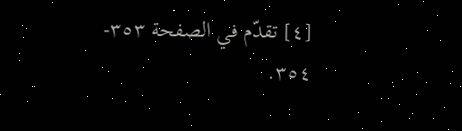[٤] تقدّم في الصفحة ٣٥٣- ٣٥٤.